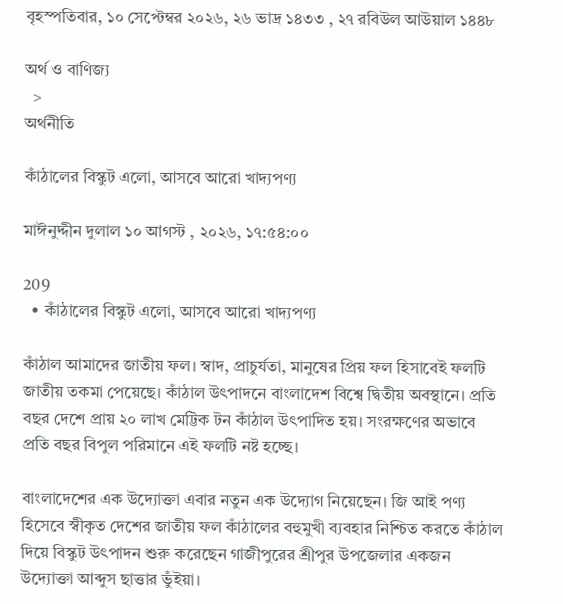বৃহস্পতিবার, ১০ সেপ্টেম্বর ২০২৬, ২৬ ভাদ্র ১৪৩৩ , ২৭ রবিউল আউয়াল ১৪৪৮

অর্থ ও বাণিজ্য
  >
অর্থনীতি

কাঁঠালের বিস্কুট এলো, আসবে আরো খাদ্যপণ্য

মাঈনুদ্দীন দুলাল ১০ আগস্ট , ২০২৬, ১৭:৫৪:০০

209
  • কাঁঠালের বিস্কুট এলো, আসবে আরো খাদ্যপণ্য

কাঁঠাল আমাদের জাতীয় ফল। স্বাদ, প্রাচুর্যতা, মানুষের প্রিয় ফল হিসাবেই ফলটি জাতীয় তকমা পেয়েছে। কাঁঠাল উৎপাদনে বাংলাদেশ বিশ্বে দ্বিতীয় অবস্থানে। প্রতি বছর দেশে প্রায় ২০ লাখ মেট্টিক টন কাঁঠাল উৎপাদিত হয়। সংরক্ষণের অভাবে প্রতি বছর বিপুল পরিমানে এই ফলটি নষ্ট হচ্ছে।

বাংলাদেশের এক উদ্যোক্তা এবার নতুন এক উদ্যোগ নিয়েছেন। জি আই পণ্য হিসেবে স্বীকৃত দেশের জাতীয় ফল কাঁঠালের বহুমুখী ব্যবহার নিশ্চিত করতে কাঁঠাল দিয়ে বিস্কুট উৎপাদন শুরু করেছেন গাজীপুরের শ্রীপুর উপজেলার একজন উদ্যোক্তা আব্দুস ছাত্তার ভুঁইয়া।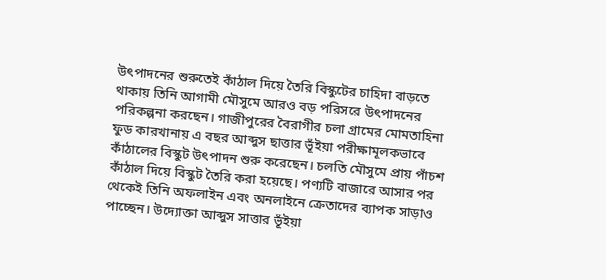উৎপাদনের শুরুতেই কাঁঠাল দিয়ে তৈরি বিস্কুটের চাহিদা বাড়তে থাকায় তিনি আগামী মৌসুমে আরও বড় পরিসরে উৎপাদনের পরিকল্পনা করছেন। গাজীপুরের বৈরাগীর চলা গ্রামের মোমতাহিনা ফুড কারখানায় এ বছর আব্দুস ছাত্তার ভূঁইয়া পরীক্ষামূলকভাবে কাঁঠালের বিস্কুট উৎপাদন শুরু করেছেন। চলতি মৌসুমে প্রায় পাঁচশ কাঁঠাল দিয়ে বিস্কুট তৈরি করা হয়েছে। পণ্যটি বাজারে আসার পর থেকেই তিনি অফলাইন এবং অনলাইনে ক্রেতাদের ব্যাপক সাড়াও পাচ্ছেন। উদ্যোক্তা আব্দুস সাত্তার ভূঁইয়া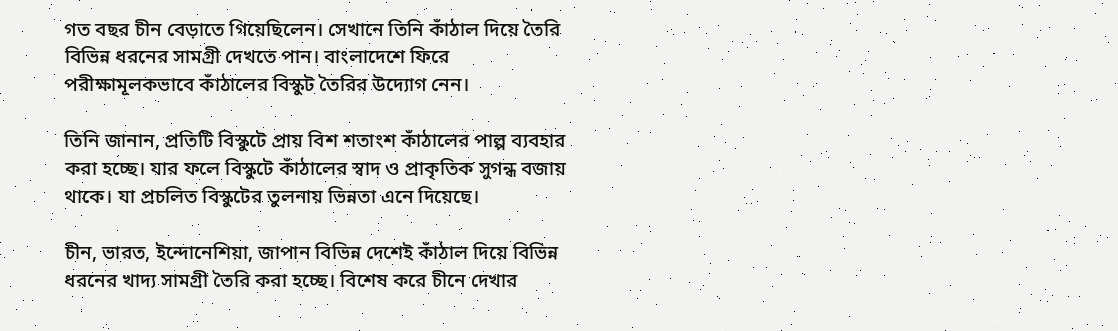গত বছর চীন বেড়াতে গিয়েছিলেন। সেখানে তিনি কাঁঠাল দিয়ে তৈরি বিভিন্ন ধরনের সামগ্রী দেখতে পান। বাংলাদেশে ফিরে পরীক্ষামূলকভাবে কাঁঠালের বিস্কুট তৈরির উদ্যোগ নেন।

তিনি জানান, প্রতিটি বিস্কুটে প্রায় বিশ শতাংশ কাঁঠালের পাল্প ব্যবহার করা হচ্ছে। যার ফলে বিস্কুটে কাঁঠালের স্বাদ ও প্রাকৃতিক সুগন্ধ বজায় থাকে। যা প্রচলিত বিস্কুটের তুলনায় ভিন্নতা এনে দিয়েছে।

চীন, ভারত, ইন্দোনেশিয়া, জাপান বিভিন্ন দেশেই কাঁঠাল দিয়ে বিভিন্ন ধরনের খাদ্য সামগ্রী তৈরি করা হচ্ছে। বিশেষ করে চীনে দেখার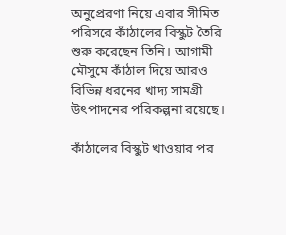অনুপ্রেরণা নিয়ে এবার সীমিত পরিসরে কাঁঠালের বিস্কুট তৈরি শুরু করেছেন তিনি। আগামী মৌসুমে কাঁঠাল দিয়ে আরও বিভিন্ন ধরনের খাদ্য সামগ্রী উৎপাদনের পরিকল্পনা রয়েছে।

কাঁঠালের বিস্কুট খাওয়ার পর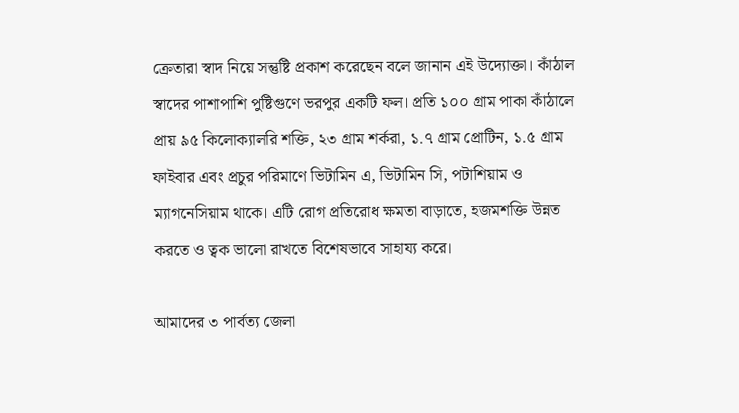ক্রেতারা স্বাদ নিয়ে সন্তুষ্টি প্রকাশ করেছেন বলে জানান এই উদ্যোক্তা। কাঁঠাল স্বাদের পাশাপাশি পুষ্টিগুণে ভরপুর একটি ফল। প্রতি ১০০ গ্রাম পাকা কাঁঠালে প্রায় ৯৫ কিলোক্যালরি শক্তি, ২৩ গ্রাম শর্করা, ১.৭ গ্রাম প্রোটিন, ১.৫ গ্রাম ফাইবার এবং প্রচুর পরিমাণে ভিটামিন এ, ভিটামিন সি, পটাশিয়াম ও ম্যাগনেসিয়াম থাকে। এটি রোগ প্রতিরোধ ক্ষমতা বাড়াতে, হজমশক্তি উন্নত করতে ও ত্বক ভালো রাখতে বিশেষভাবে সাহায্য করে।

আমাদের ৩ পার্বত্য জেলা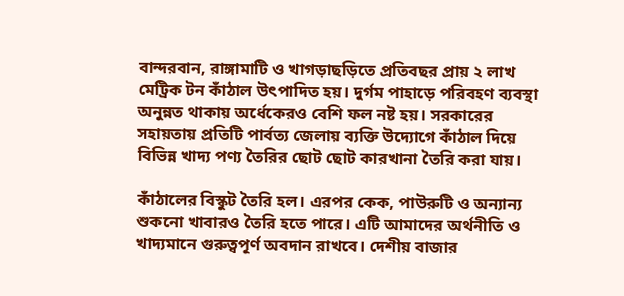বান্দরবান, রাঙ্গামাটি ও খাগড়াছড়িতে প্রতিবছর প্রায় ২ লাখ মেট্রিক টন কাঁঠাল উৎপাদিত হয়। দুর্গম পাহাড়ে পরিবহণ ব্যবস্থা অনুন্নত থাকায় অর্ধেকেরও বেশি ফল নষ্ট হয়। সরকারের সহায়তায় প্রতিটি পার্বত্য জেলায় ব্যক্তি উদ্যোগে কাঁঠাল দিয়ে বিভিন্ন খাদ্য পণ্য তৈরির ছোট ছোট কারখানা তৈরি করা যায়।

কাঁঠালের বিস্কুট তৈরি হল। এরপর কেক, পাউরুটি ও অন্যান্য শুকনো খাবারও তৈরি হতে পারে। এটি আমাদের অর্থনীতি ও খাদ্যমানে গুরুত্বপূর্ণ অবদান রাখবে। দেশীয় বাজার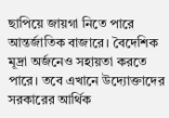ছাপিয়ে জায়গা নিতে পারে আন্তর্জাতিক বাজারে। বৈদেশিক মূদ্রা অর্জনেও সহায়তা করতে পারে। তবে এখানে উদ্যোক্তাদের সরকারের আর্থিক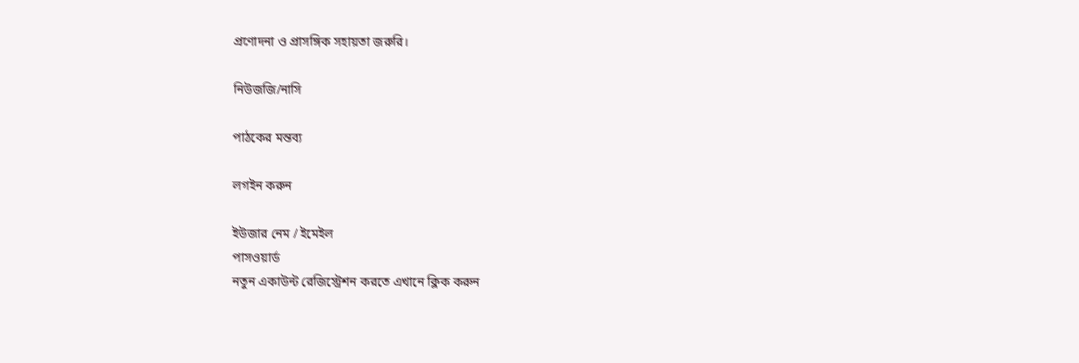প্রণোদনা ও প্রাসঙ্গিক সহায়তা জরুরি।

নিউজজি/নাসি

পাঠকের মন্তব্য

লগইন করুন

ইউজার নেম / ইমেইল
পাসওয়ার্ড
নতুন একাউন্ট রেজিস্ট্রেশন করতে এখানে ক্লিক করুন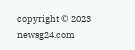copyright © 2023 newsg24.com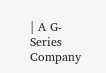| A G-Series Company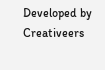Developed by Creativeers